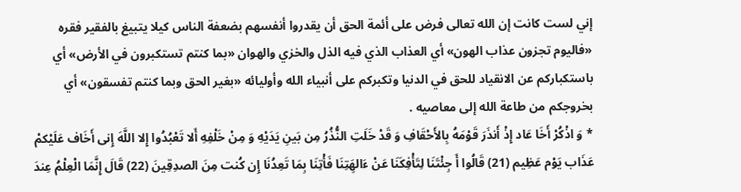إني لست كانت إن الله تعالى فرض على أئمة الحق أن يقدروا أنفسهم بضعفة الناس كيلا يتبيغ بالفقير فقره «فاليوم تجزون عذاب الهون» أي العذاب الذي فيه الذل والخزي والهوان «بما كنتم تستكبرون في الأرض» أي باستكباركم عن الانقياد للحق في الدنيا وتكبركم على أنبياء الله وأوليائه «بغير الحق وبما كنتم تفسقون» أي بخروجكم من طاعة الله إلى معاصيه .
* وَ اذْكُرْ أَخَا عَاد إِذْ أَنذَرَ قَوْمَهُ بِالأَحْقَافِ وَ قَدْ خَلَتِ النُّذُرُ مِن بَينِ يَدَيْهِ وَ مِنْ خَلْفِهِ أَلا تَعْبُدُوا إِلا اللَّهَ إِنى أَخَاف عَلَيْكمْ عَذَاب يَوْم عَظِيم (21) قَالُوا أَ جِئْتَنَا لِتَأْفِكَنَا عَنْ ءَالهَِتِنَا فَأْتِنَا بِمَا تَعِدُنَا إِن كُنت مِنَ الصدِقِينَ (22) قَالَ إِنَّمَا الْعِلْمُ عِندَ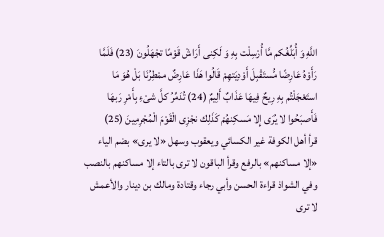اللَّهِ وَ أُبَلِّغُكم مَّا أُرْسِلْت بِهِ وَ لَكِنى أَرَاشْ قَوْمًا تجْهَلُونَ (23) فَلَمَّا رَأَوْهُ عَارِضًا مُّستَقْبِلَ أَوْدِيَتهِمْ قَالُوا هَذَا عَارِضٌ ممْطِرُنَا بَلْ هُوَ مَا استَعْجَلْتُم بِهِ رِيحٌ فِيهَا عَذَابٌ أَلِيمٌ (24) تُدَمِّرُ كلَّ شىْءِ بِأَمْرِ رَبهَا فَأَصبَحُوا لا يُرَى إِلا مَسكِنهُمْ كَذَلِك نجْزِى الْقَوْمَ الْمُجْرِمِينَ (25)
قرأ أهل الكوفة غير الكسائي ويعقوب وسهل «لا يرى» بضم الياء «إلا مساكنهم» بالرفع وقرأ الباقون لا ترى بالتاء إلا مساكنهم بالنصب وفي الشواذ قراءة الحسن وأبي رجاء وقتادة ومالك بن دينار والأعمش لا ترى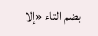بضم التاء «إلا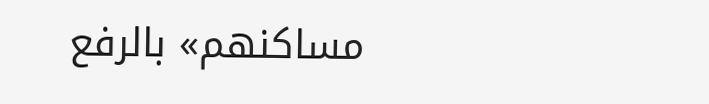مساكنهم» بالرفع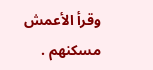وقرأ الأعمش مسكنهم .